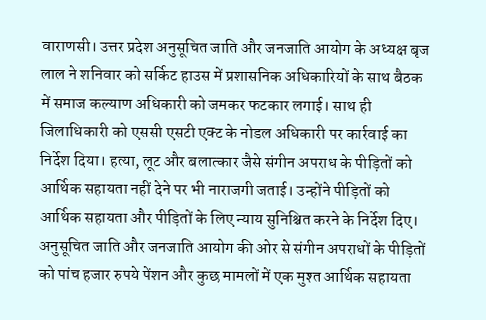वाराणसी। उत्तर प्रदेश अनुसूचित जाति और जनजाति आयोग के अध्यक्ष बृज लाल ने शनिवार को सर्किट हाउस में प्रशासनिक अधिकारियों के साथ बैठक में समाज कल्याण अधिकारी को जमकर फटकार लगाई। साथ ही जिलाधिकारी को एससी एसटी एक्ट के नोडल अधिकारी पर कार्रवाई का निर्देश दिया। हत्या, लूट और बलात्कार जैसे संगीन अपराध के पीड़ितों को आर्थिक सहायता नहीं देने पर भी नाराजगी जताई। उन्होंने पीड़ितों को आर्थिक सहायता और पीड़ितों के लिए न्याय सुनिश्चित करने के निर्देश दिए।
अनुसूचित जाति और जनजाति आयोग की ओर से संगीन अपराधों के पीड़ितों को पांच हजार रुपये पेंशन और कुछ मामलों में एक मुश्त आर्थिक सहायता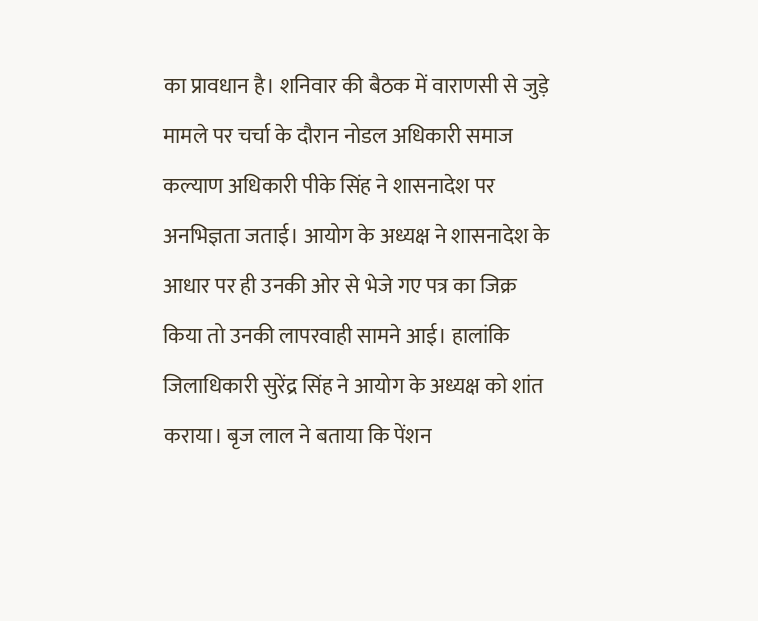का प्रावधान है। शनिवार की बैठक में वाराणसी से जुड़े मामले पर चर्चा के दौरान नोडल अधिकारी समाज कल्याण अधिकारी पीके सिंह ने शासनादेश पर अनभिज्ञता जताई। आयोग के अध्यक्ष ने शासनादेश के आधार पर ही उनकी ओर से भेजे गए पत्र का जिक्र किया तो उनकी लापरवाही सामने आई। हालांकि जिलाधिकारी सुरेंद्र सिंह ने आयोग के अध्यक्ष को शांत कराया। बृज लाल ने बताया कि पेंशन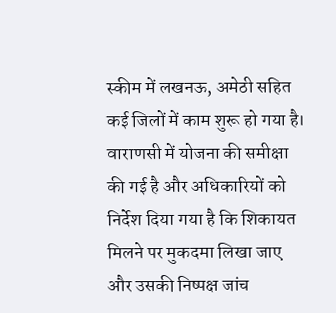स्कीम में लखनऊ, अमेठी सहित कई जिलों में काम शुरू हो गया है। वाराणसी में योजना की समीक्षा की गई है और अधिकारियों को निर्देश दिया गया है कि शिकायत मिलने पर मुकदमा लिखा जाए और उसकी निष्पक्ष जांच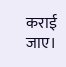कराई जाए।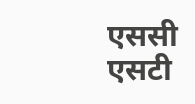एससी एसटी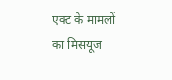एक्ट के मामलों का मिसयूज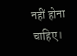नहीं होना चाहिए।